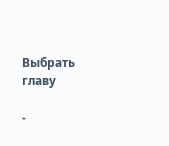Выбрать главу

-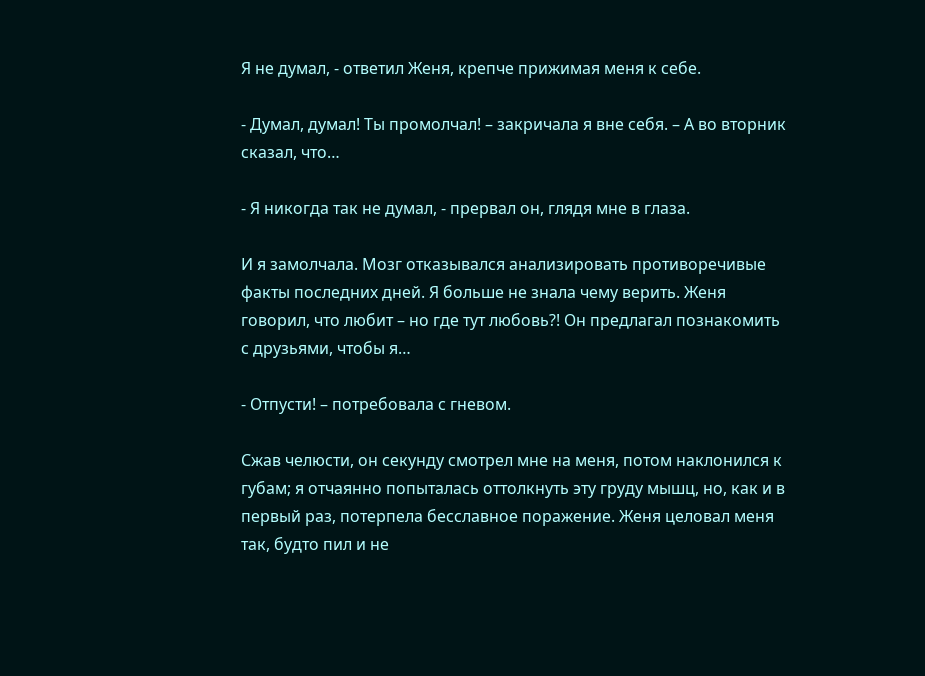Я не думал, - ответил Женя, крепче прижимая меня к себе.

- Думал, думал! Ты промолчал! – закричала я вне себя. – А во вторник сказал, что…

- Я никогда так не думал, - прервал он, глядя мне в глаза.

И я замолчала. Мозг отказывался анализировать противоречивые факты последних дней. Я больше не знала чему верить. Женя говорил, что любит – но где тут любовь?! Он предлагал познакомить с друзьями, чтобы я…

- Отпусти! – потребовала с гневом.

Сжав челюсти, он секунду смотрел мне на меня, потом наклонился к губам; я отчаянно попыталась оттолкнуть эту груду мышц, но, как и в первый раз, потерпела бесславное поражение. Женя целовал меня так, будто пил и не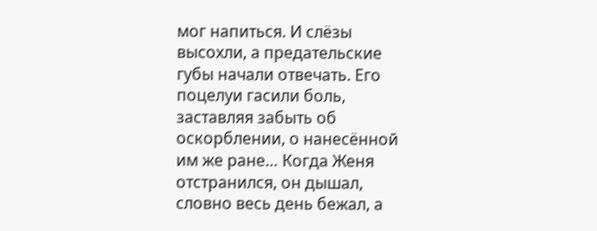мог напиться. И слёзы высохли, а предательские губы начали отвечать. Его поцелуи гасили боль, заставляя забыть об оскорблении, о нанесённой им же ране… Когда Женя отстранился, он дышал, словно весь день бежал, а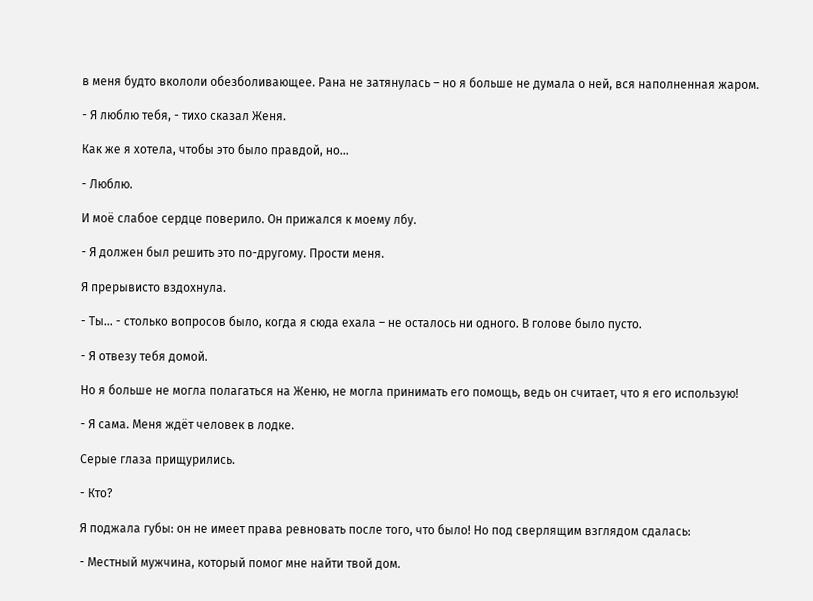в меня будто вкололи обезболивающее. Рана не затянулась – но я больше не думала о ней, вся наполненная жаром.

- Я люблю тебя, - тихо сказал Женя.

Как же я хотела, чтобы это было правдой, но…

- Люблю.

И моё слабое сердце поверило. Он прижался к моему лбу.

- Я должен был решить это по-другому. Прости меня.

Я прерывисто вздохнула.

- Ты… - столько вопросов было, когда я сюда ехала – не осталось ни одного. В голове было пусто.

- Я отвезу тебя домой.

Но я больше не могла полагаться на Женю, не могла принимать его помощь, ведь он считает, что я его использую!

- Я сама. Меня ждёт человек в лодке.

Серые глаза прищурились.

- Кто?

Я поджала губы: он не имеет права ревновать после того, что было! Но под сверлящим взглядом сдалась:

- Местный мужчина, который помог мне найти твой дом.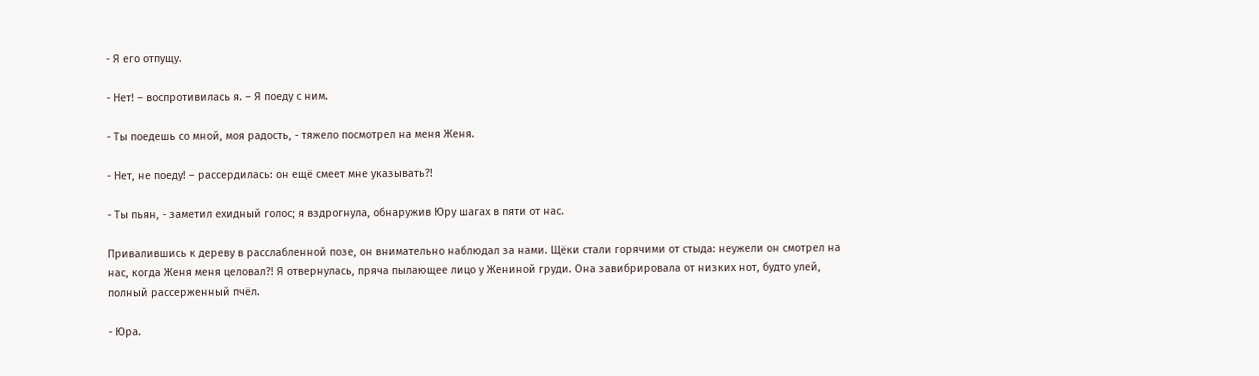- Я его отпущу.

- Нет! – воспротивилась я. – Я поеду с ним.

- Ты поедешь со мной, моя радость, - тяжело посмотрел на меня Женя.

- Нет, не поеду! – рассердилась: он ещё смеет мне указывать?!

- Ты пьян, - заметил ехидный голос; я вздрогнула, обнаружив Юру шагах в пяти от нас.

Привалившись к дереву в расслабленной позе, он внимательно наблюдал за нами. Щёки стали горячими от стыда: неужели он смотрел на нас, когда Женя меня целовал?! Я отвернулась, пряча пылающее лицо у Жениной груди. Она завибрировала от низких нот, будто улей, полный рассерженный пчёл.

- Юра.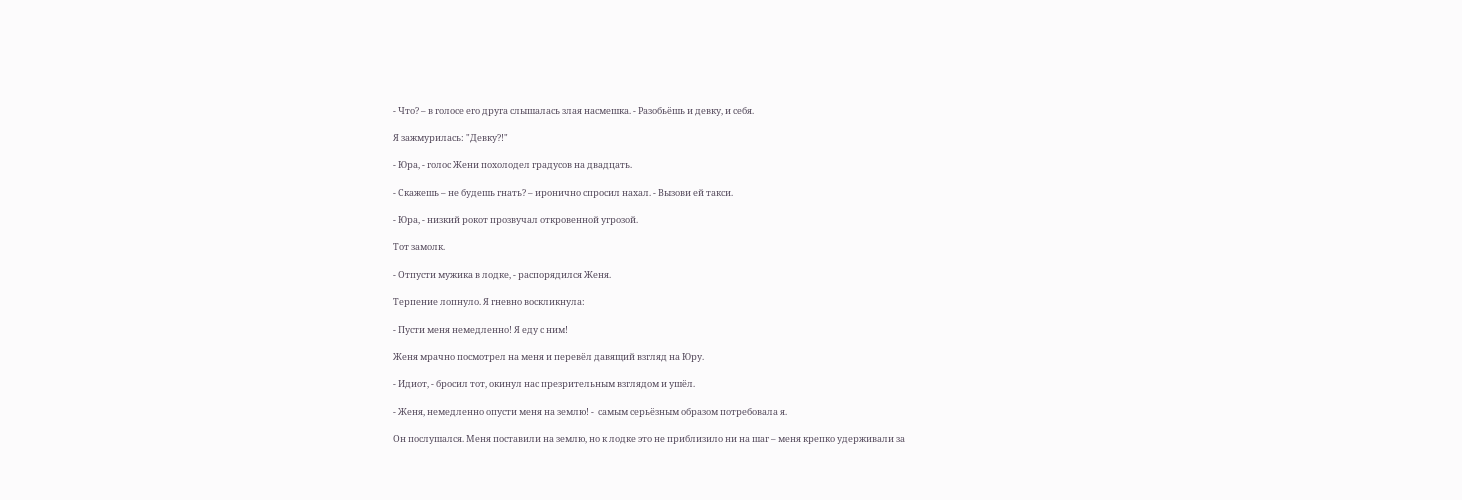- Что? – в голосе его друга слышалась злая насмешка. - Разобьёшь и девку, и себя.

Я зажмурилась: "Девку?!"

- Юра, - голос Жени похолодел градусов на двадцать.

- Скажешь – не будешь гнать? – иронично спросил нахал. - Вызови ей такси.

- Юра, - низкий рокот прозвучал откровенной угрозой.

Тот замолк.

- Отпусти мужика в лодке, - распорядился Женя.

Терпение лопнуло. Я гневно воскликнула:

- Пусти меня немедленно! Я еду с ним!

Женя мрачно посмотрел на меня и перевёл давящий взгляд на Юру.

- Идиот, - бросил тот, окинул нас презрительным взглядом и ушёл.

- Женя, немедленно опусти меня на землю! -  самым серьёзным образом потребовала я.

Он послушался. Меня поставили на землю, но к лодке это не приблизило ни на шаг – меня крепко удерживали за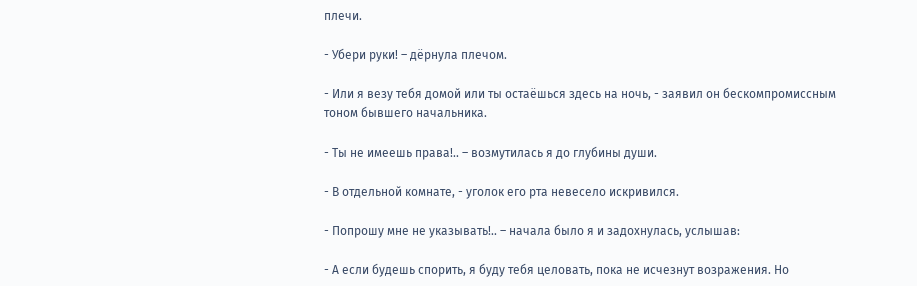плечи.

- Убери руки! – дёрнула плечом.

- Или я везу тебя домой или ты остаёшься здесь на ночь, - заявил он бескомпромиссным тоном бывшего начальника.

- Ты не имеешь права!.. – возмутилась я до глубины души.

- В отдельной комнате, - уголок его рта невесело искривился.

- Попрошу мне не указывать!.. – начала было я и задохнулась, услышав:

- А если будешь спорить, я буду тебя целовать, пока не исчезнут возражения. Но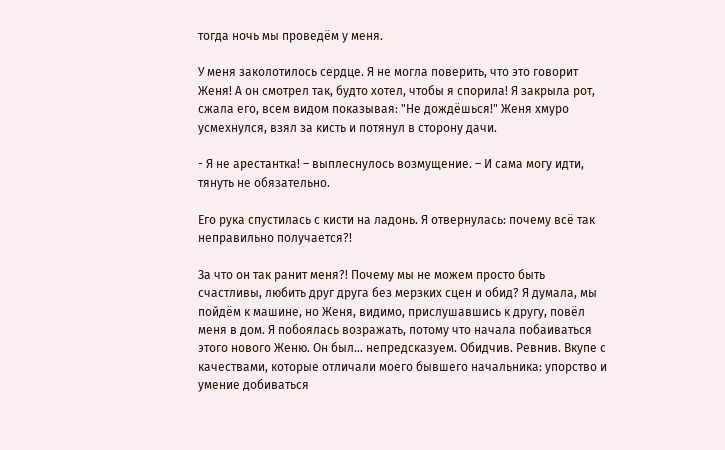тогда ночь мы проведём у меня.

У меня заколотилось сердце. Я не могла поверить, что это говорит Женя! А он смотрел так, будто хотел, чтобы я спорила! Я закрыла рот, сжала его, всем видом показывая: "Не дождёшься!" Женя хмуро усмехнулся, взял за кисть и потянул в сторону дачи.

- Я не арестантка! – выплеснулось возмущение. – И сама могу идти, тянуть не обязательно.

Его рука спустилась с кисти на ладонь. Я отвернулась: почему всё так неправильно получается?!

За что он так ранит меня?! Почему мы не можем просто быть счастливы, любить друг друга без мерзких сцен и обид? Я думала, мы пойдём к машине, но Женя, видимо, прислушавшись к другу, повёл меня в дом. Я побоялась возражать, потому что начала побаиваться этого нового Женю. Он был… непредсказуем. Обидчив. Ревнив. Вкупе с качествами, которые отличали моего бывшего начальника: упорство и умение добиваться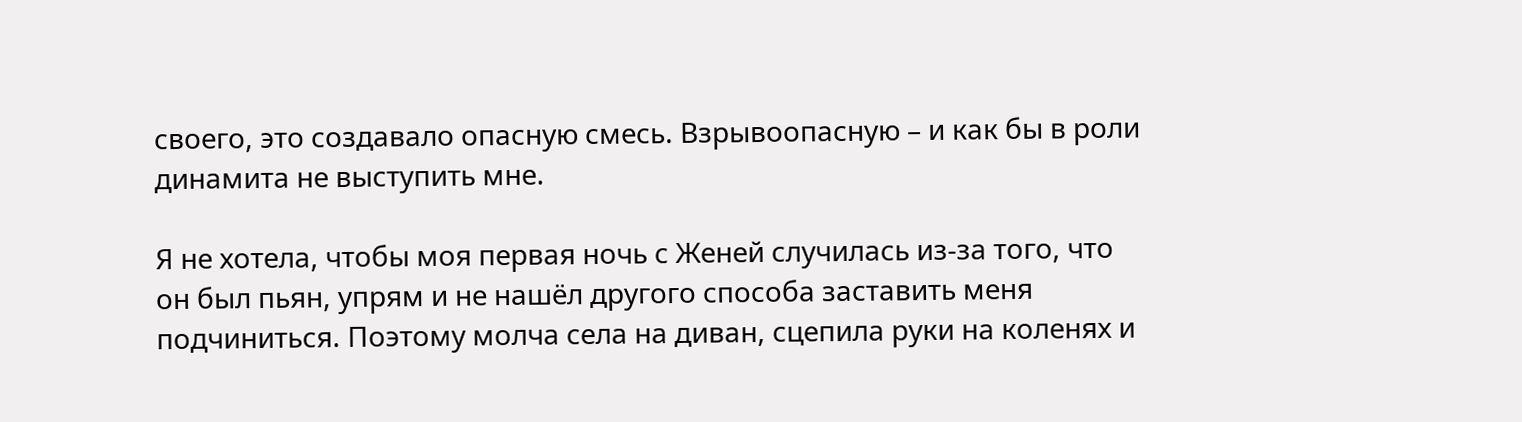своего, это создавало опасную смесь. Взрывоопасную – и как бы в роли динамита не выступить мне.

Я не хотела, чтобы моя первая ночь с Женей случилась из-за того, что он был пьян, упрям и не нашёл другого способа заставить меня подчиниться. Поэтому молча села на диван, сцепила руки на коленях и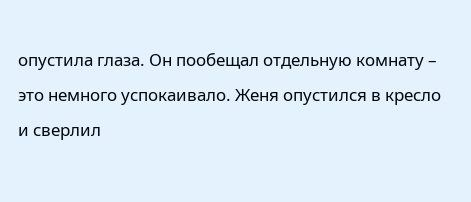опустила глаза. Он пообещал отдельную комнату – это немного успокаивало. Женя опустился в кресло и сверлил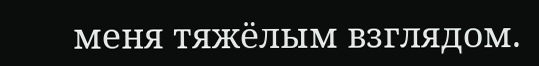меня тяжёлым взглядом.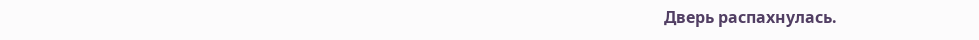Дверь распахнулась.